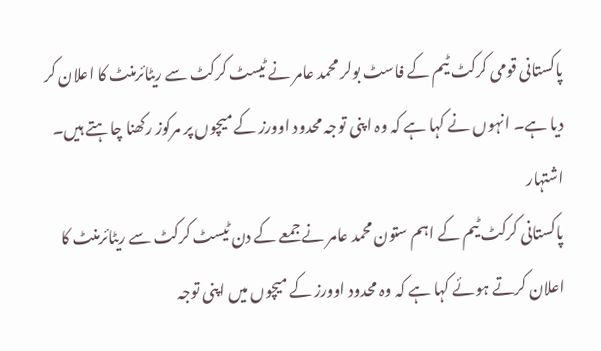پاکستانی قومی کرکٹ ٹیم کے فاسٹ بولر محمد عامر نے ٹیسٹ کرکٹ سے ریٹائرمنٹ کا اعلان کر دیا ہے۔ انہوں نے کہا ہے کہ وہ اپنی توجہ محدود اوورز کے میچوں پر مرکوز رکھنا چاہتے ہیں۔
اشتہار
پاکستانی کرکٹ ٹیم کے اہم ستون محمد عامر نے جمعے کے دن ٹیسٹ کرکٹ سے ریٹائرمنٹ کا اعلان کرتے ہوئے کہا ہے کہ وہ محدود اوورز کے میچوں میں اپنی توجہ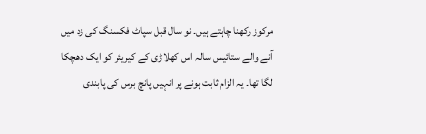مرکوز رکھنا چاہتے ہیں۔ نو سال قبل سپاٹ فکسنگ کی زد میں آنے والے ستائیس سالہ اس کھلاڑی کے کیریئر کو ایک دھچکا لگا تھا۔ یہ الزام ثابت ہونے پر انہیں پانچ برس کی پابندی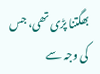بھگتنا پڑی تھی، جس کی وجہ سے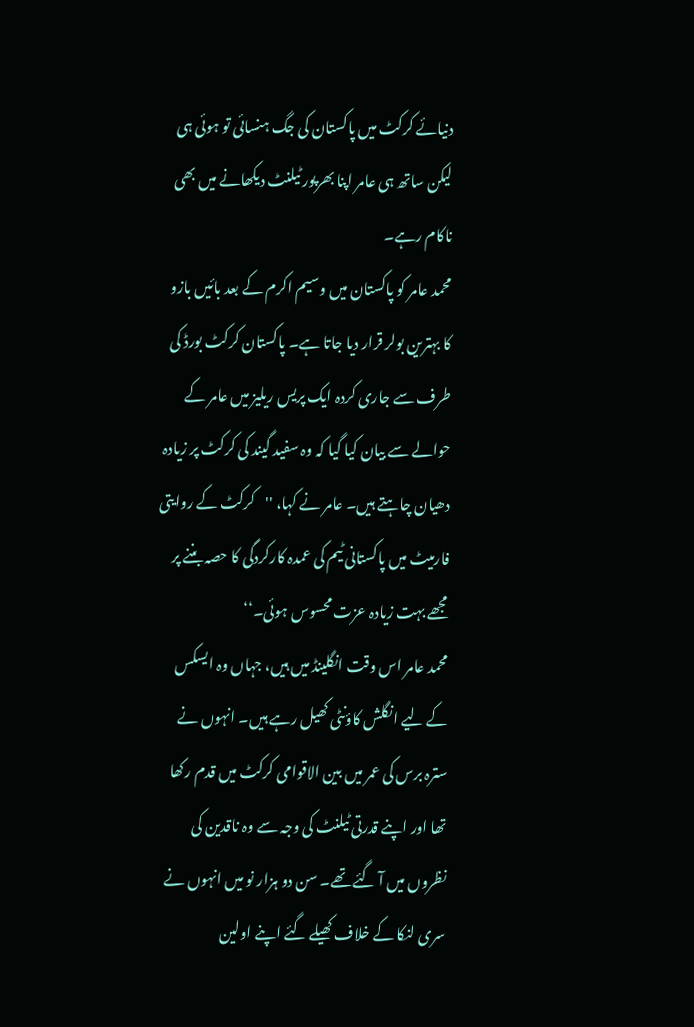دنیائے کرکٹ میں پاکستان کی جگ ہنسائی تو ہوئی ہی لیکن ساتھ ہی عامر اپنا بھرپور ٹیلنٹ دیکھانے میں بھی ناکام رہے۔
محمد عامر کو پاکستان میں وسیم اکرم کے بعد بائیں بازو کا بہترین بولر قرار دیا جاتا ہے۔ پاکستان کرکٹ بورڈ کی طرف سے جاری کردہ ایک پریس ریلیز میں عامر کے حوالے سے بیان کیا گیا کہ وہ سفید گیند کی کرکٹ پر زیادہ دھیان چاہتے ہیں۔ عامر نے کہا، ''کرکٹ کے روایتی فارمیٹ میں پاکستانی ٹیم کی عمدہ کارکردگی کا حصہ بننے پر مجھے بہت زیادہ عزت محسوس ہوئی۔‘‘
محمد عامر اس وقت انگلینڈ میں ہیں، جہاں وہ ایسکس کے لیے انگلش کاؤنٹی کھیل رہے ہیں۔ انہوں نے سترہ برس کی عمر میں بین الاقوامی کرکٹ میں قدم رکھا تھا اور اپنے قدرتی ٹیلنٹ کی وجہ سے وہ ناقدین کی نظروں میں آ گئے تھے۔ سن دو ہزار نو میں انہوں نے سری لنکا کے خلاف کھیلے گئے اپنے اولین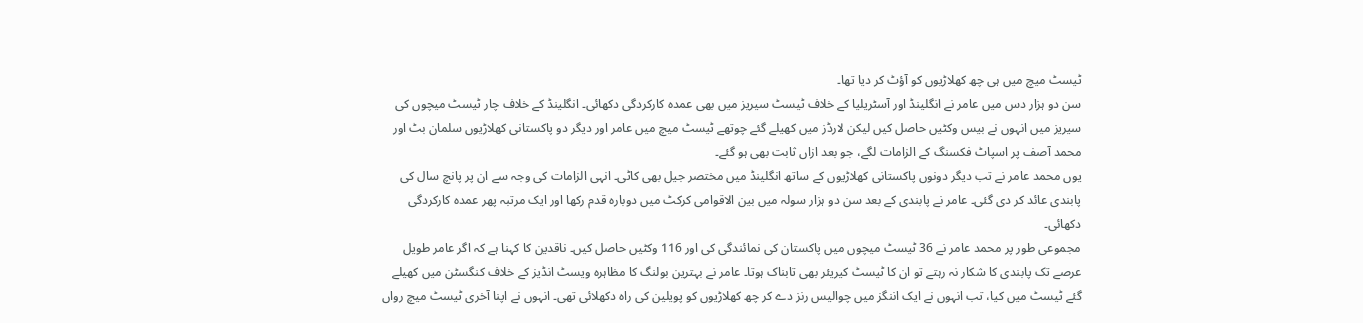ٹیسٹ میچ میں ہی چھ کھلاڑیوں کو آؤٹ کر دیا تھا۔
سن دو ہزار دس میں عامر نے انگلینڈ اور آسٹریلیا کے خلاف ٹیسٹ سیریز میں بھی عمدہ کارکردگی دکھائی۔ انگلینڈ کے خلاف چار ٹیسٹ میچوں کی سیریز میں انہوں نے بیس وکٹیں حاصل کیں لیکن لارڈز میں کھیلے گئے چوتھے ٹیسٹ میچ میں عامر اور دیگر دو پاکستانی کھلاڑیوں سلمان بٹ اور محمد آصف پر اسپاٹ فکسنگ کے الزامات لگے، جو بعد ازاں ثابت بھی ہو گئے۔
یوں محمد عامر نے تب دیگر دونوں پاکستانی کھلاڑیوں کے ساتھ انگلینڈ میں مختصر جیل بھی کاٹی۔ انہی الزامات کی وجہ سے ان پر پانچ سال کی پابندی عائد کر دی گئی۔ عامر نے پابندی کے بعد سن دو ہزار سولہ میں بین الاقوامی کرکٹ میں دوبارہ قدم رکھا اور ایک مرتبہ پھر عمدہ کارکردگی دکھائی۔
مجموعی طور پر محمد عامر نے 36 ٹیسٹ میچوں میں پاکستان کی نمائندگی کی اور 116 وکٹیں حاصل کیں۔ ناقدین کا کہنا ہے کہ اگر عامر طویل عرصے تک پابندی کا شکار نہ رہتے تو ان کا ٹیسٹ کیریئر بھی تابناک ہوتا۔ عامر نے بہترین بولنگ کا مظاہرہ ویسٹ انڈیز کے خلاف کنگسٹن میں کھیلے گئے ٹیسٹ میں کیا، تب انہوں نے ایک اننگز میں چوالیس رنز دے کر چھ کھلاڑیوں کو پویلین کی راہ دکھلائی تھی۔ انہوں نے اپنا آخری ٹیسٹ میچ رواں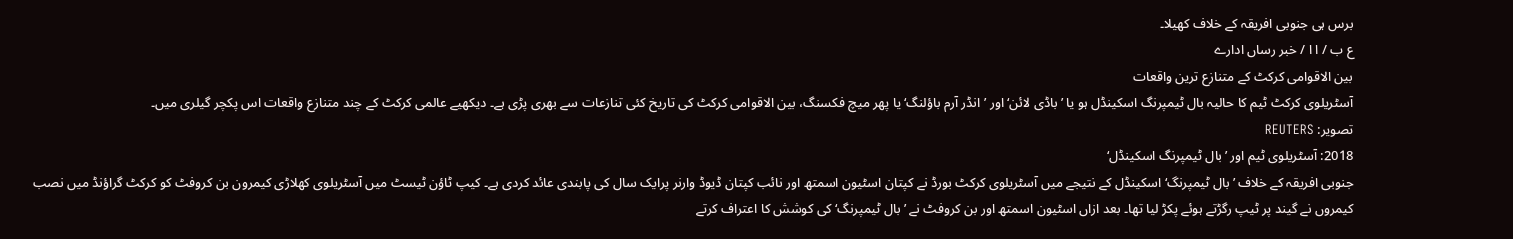برس ہی جنوبی افریقہ کے خلاف کھیلا۔
ع ب / ا ا / خبر رساں ادارے
بین الاقوامی کرکٹ کے متنازع ترین واقعات
آسٹریلوی کرکٹ ٹیم کا حالیہ بال ٹیمپرنگ اسکینڈل ہو یا ’باڈی لائن‘ اور ’انڈر آرم باؤلنگ‘ یا پھر میچ فکسنگ، بین الاقوامی کرکٹ کی تاریخ کئی تنازعات سے بھری پڑی ہے۔ دیکھیے عالمی کرکٹ کے چند متنازع واقعات اس پکچر گیلری میں۔
تصویر: REUTERS
2018: آسٹریلوی ٹیم اور ’بال ٹیمپرنگ اسکینڈل‘
جنوبی افریقہ کے خلاف ’بال ٹیمپرنگ‘ اسکینڈل کے نتیجے میں آسٹریلوی کرکٹ بورڈ نے کپتان اسٹیون اسمتھ اور نائب کپتان ڈیوڈ وارنر پرایک سال کی پابندی عائد کردی ہے۔ کیپ ٹاؤن ٹیسٹ میں آسٹریلوی کھلاڑی کیمرون بن کروفٹ کو کرکٹ گراؤنڈ میں نصب کیمروں نے گیند پر ٹیپ رگڑتے ہوئے پکڑ لیا تھا۔ بعد ازاں اسٹیون اسمتھ اور بن کروفٹ نے ’بال ٹیمپرنگ‘ کی کوشش کا اعتراف کرتے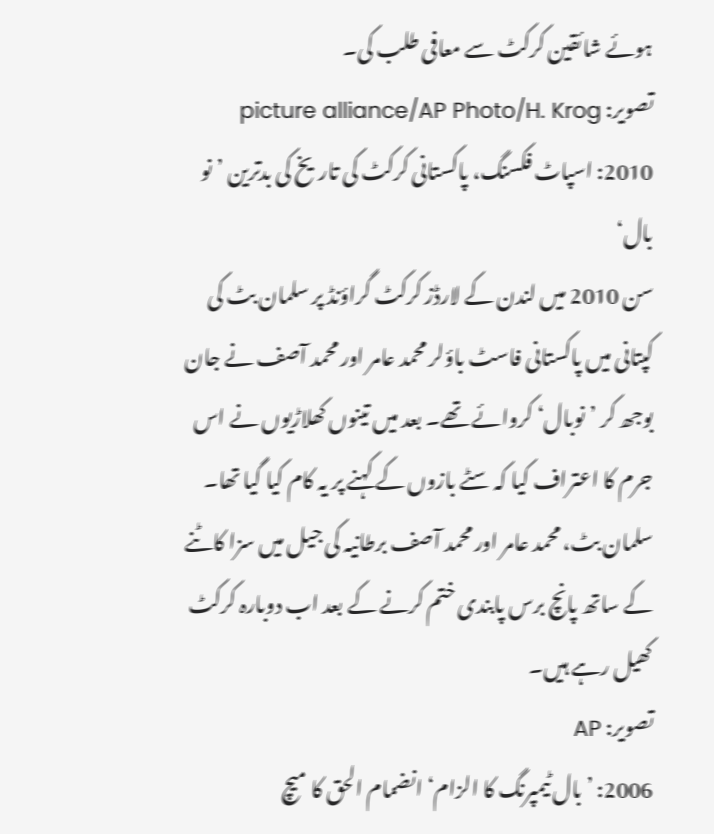ہوئے شائقین کرکٹ سے معافی طلب کی۔
تصویر: picture alliance/AP Photo/H. Krog
2010: اسپاٹ فکسنگ، پاکستانی کرکٹ کی تاریخ کی بدترین ’نو بال‘
سن 2010 میں لندن کے لارڈز کرکٹ گراؤنڈ پر سلمان بٹ کی کپتانی میں پاکستانی فاسٹ باؤلر محمد عامر اور محمد آصف نے جان بوجھ کر ’نوبال‘ کروائے تھے۔ بعد میں تینوں کھلاڑیوں نے اس جرم کا اعتراف کیا کہ سٹے بازوں کے کہنے پر یہ کام کیا گیا تھا۔ سلمان بٹ، محمد عامر اور محمد آصف برطانیہ کی جیل میں سزا کاٹنے کے ساتھ پانچ برس پابندی ختم کرنے کے بعد اب دوبارہ کرکٹ کھیل رہے ہیں۔
تصویر: AP
2006: ’بال ٹیمپرنگ کا الزام‘ انضمام الحق کا میچ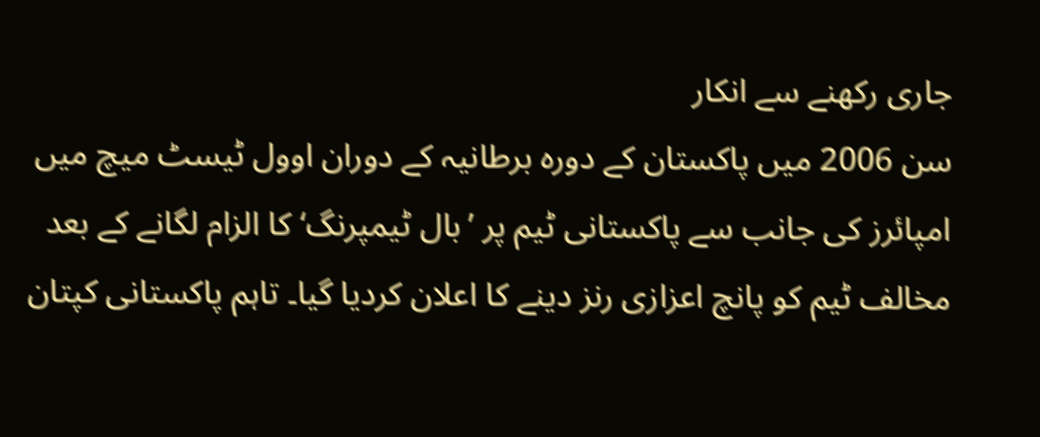جاری رکھنے سے انکار
سن 2006 میں پاکستان کے دورہ برطانیہ کے دوران اوول ٹیسٹ میچ میں امپائرز کی جانب سے پاکستانی ٹیم پر ’بال ٹیمپرنگ‘ کا الزام لگانے کے بعد مخالف ٹیم کو پانچ اعزازی رنز دینے کا اعلان کردیا گیا۔ تاہم پاکستانی کپتان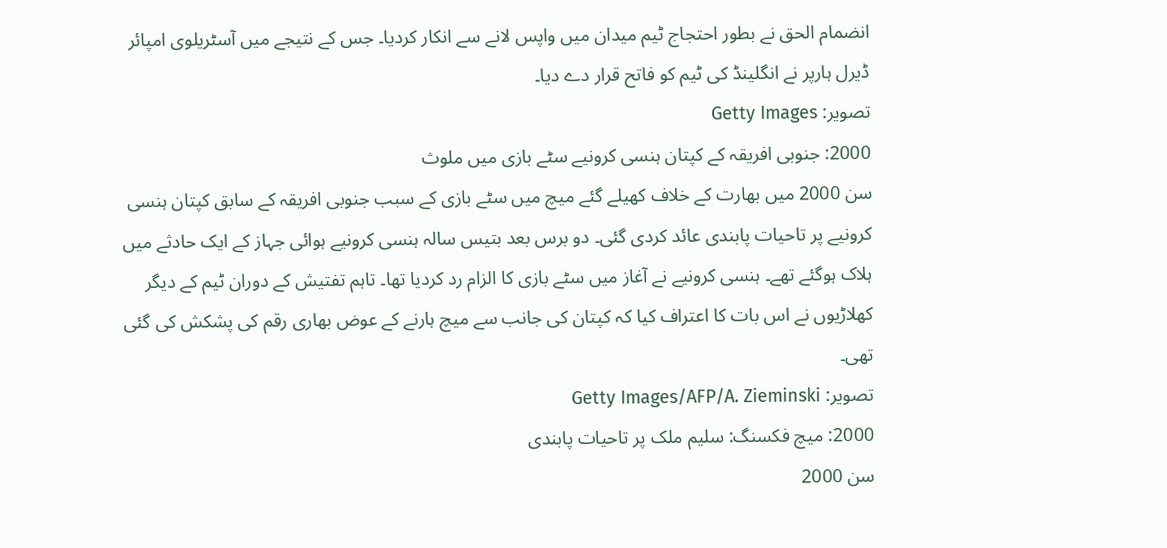انضمام الحق نے بطور احتجاج ٹیم میدان میں واپس لانے سے انکار کردیا۔ جس کے نتیجے میں آسٹریلوی امپائر ڈیرل ہارپر نے انگلینڈ کی ٹیم کو فاتح قرار دے دیا۔
تصویر: Getty Images
2000: جنوبی افریقہ کے کپتان ہنسی کرونیے سٹے بازی میں ملوث
سن 2000 میں بھارت کے خلاف کھیلے گئے میچ میں سٹے بازی کے سبب جنوبی افریقہ کے سابق کپتان ہنسی کرونیے پر تاحیات پابندی عائد کردی گئی۔ دو برس بعد بتیس سالہ ہنسی کرونیے ہوائی جہاز کے ایک حادثے میں ہلاک ہوگئے تھے۔ ہنسی کرونیے نے آغاز میں سٹے بازی کا الزام رد کردیا تھا۔ تاہم تفتیش کے دوران ٹیم کے دیگر کھلاڑیوں نے اس بات کا اعتراف کیا کہ کپتان کی جانب سے میچ ہارنے کے عوض بھاری رقم کی پشکش کی گئی تھی۔
تصویر: Getty Images/AFP/A. Zieminski
2000: میچ فکسنگ: سلیم ملک پر تاحیات پابندی
سن 2000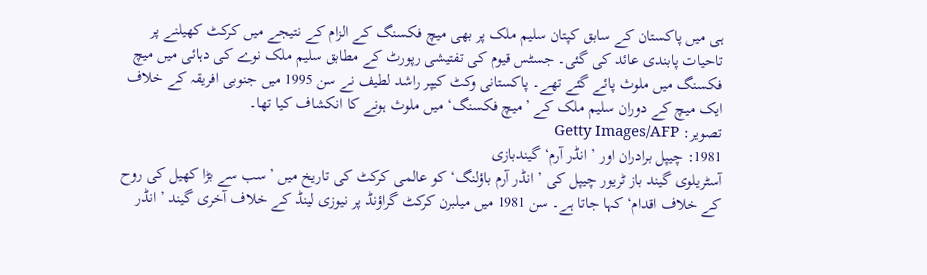ہی میں پاکستان کے سابق کپتان سلیم ملک پر بھی میچ فکسنگ کے الزام کے نتیجے میں کرکٹ کھیلنے پر تاحیات پابندی عائد کی گئی۔ جسٹس قیوم کی تفتیشی رپورٹ کے مطابق سلیم ملک نوے کی دہائی میں میچ فکسنگ میں ملوث پائے گئے تھے۔ پاکستانی وکٹ کیپر راشد لطیف نے سن 1995 میں جنوبی افریقہ کے خلاف ایک میچ کے دوران سلیم ملک کے ’میچ فکسنگ‘ میں ملوث ہونے کا انکشاف کیا تھا۔
تصویر: Getty Images/AFP
1981: چیپل برادران اور ’انڈر آرم‘ گیندبازی
آسٹریلوی گیند باز ٹریور چیپل کی ’انڈر آرم باؤلنگ‘ کو عالمی کرکٹ کی تاریخ میں ’سب سے بڑا کھیل کی روح کے خلاف اقدام‘ کہا جاتا ہے۔ سن 1981 میں میلبرن کرکٹ گراؤنڈ پر نیوزی لینڈ کے خلاف آخری گیند ’انڈر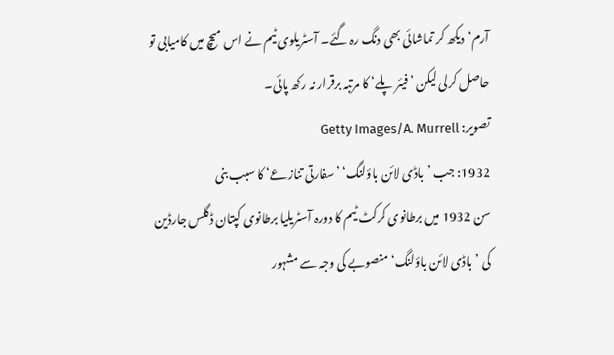آرم‘ دیکھ کر تماشائی بھی دنگ رہ گئے۔ آسٹریلوی ٹیم نے اس میچ میں کامیابی تو حاصل کرلی لیکن ’فیئر پلے‘ کا مرتبہ برقرار نہ رکھ پائی۔
تصویر: Getty Images/A. Murrell
1932: جب ’باڈی لائن باؤلنگ‘ ’سفارتی تنازعے‘ کا سبب بنی
سن 1932 میں برطانوی کرکٹ ٹیم کا دورہ آسٹریلیا برطانوی کپتان ڈگلس جارڈین کی ’باڈی لائن باؤلنگ‘ منصوبے کی وجہ سے مشہور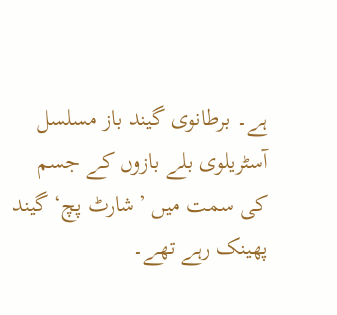ہے۔ برطانوی گیند باز مسلسل آسٹریلوی بلے بازوں کے جسم کی سمت میں ’شارٹ پچ‘ گیند پھینک رہے تھے۔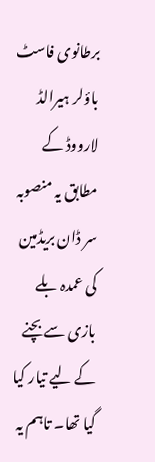برطانوی فاسٹ باؤلر ہیرالڈ لارووڈ کے مطابق یہ منصوبہ سر ڈان بریڈمین کی عمدہ بلے بازی سے بچنے کے لیے تیار کیا گیا تھا۔ تاہم یہ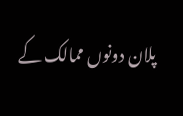پلان دونوں ممالک کے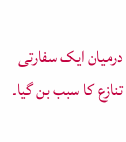درمیان ایک سفارتی تنازع کا سبب بن گیا۔